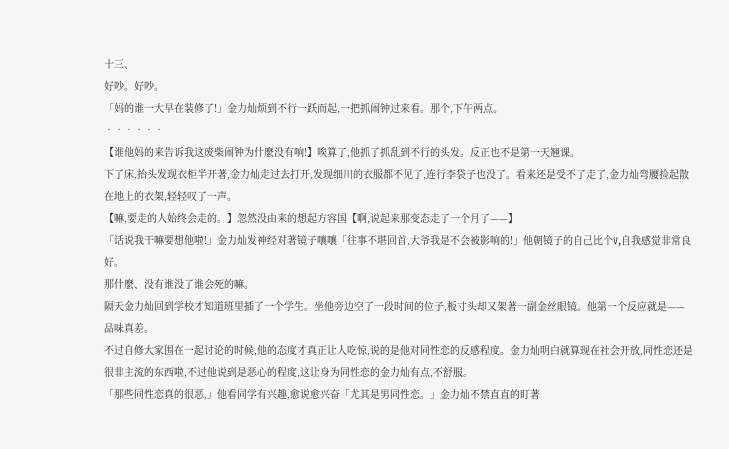十三、
好吵。好吵。
「妈的谁一大早在装修了!」金力灿烦到不行一跃而起,一把抓闹钟过来看。那个,下午两点。
‧‧‧‧‧‧
【谁他妈的来告诉我这废柴闹钟为什麼没有响!】唉算了,他抓了抓乱到不行的头发。反正也不是第一天翘课。
下了床,抬头发现衣柜半开著,金力灿走过去打开,发现细川的衣服都不见了,连行李袋子也没了。看来还是受不了走了,金力灿弯腰捡起散在地上的衣架,轻轻叹了一声。
【嘛,要走的人始终会走的。】忽然没由来的想起方容国【啊,说起来那变态走了一个月了——】
「话说我干嘛要想他啦!」金力灿发神经对著镜子嚷嚷「往事不堪回首,大爷我是不会被影响的!」他朝镜子的自己比个V,自我感觉非常良好。
那什麼、没有谁没了谁会死的嘛。
隔天金力灿回到学校才知道班里插了一个学生。坐他旁边空了一段时间的位子,板寸头却又架著一副金丝眼镜。他第一个反应就是——品味真差。
不过自修大家围在一起讨论的时候,他的态度才真正让人吃惊,说的是他对同性恋的反感程度。金力灿明白就算现在社会开放,同性恋还是很非主流的东西啦,不过他说到是恶心的程度,这让身为同性恋的金力灿有点,不舒服。
「那些同性恋真的很恶,」他看同学有兴趣,愈说愈兴奋「尤其是男同性恋。」金力灿不禁直直的盯著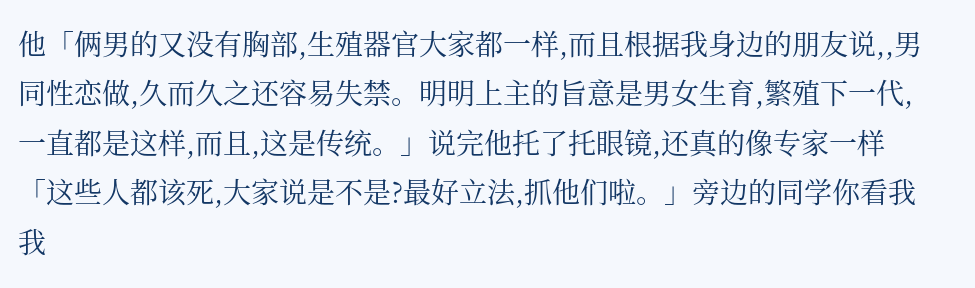他「俩男的又没有胸部,生殖器官大家都一样,而且根据我身边的朋友说,,男同性恋做,久而久之还容易失禁。明明上主的旨意是男女生育,繁殖下一代,一直都是这样,而且,这是传统。」说完他托了托眼镜,还真的像专家一样「这些人都该死,大家说是不是?最好立法,抓他们啦。」旁边的同学你看我我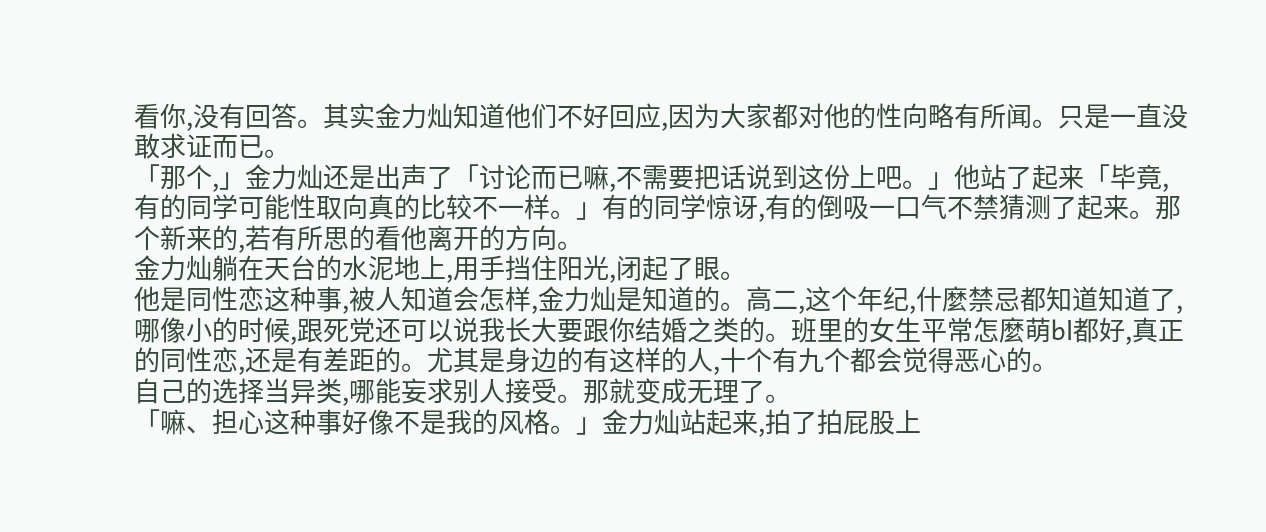看你,没有回答。其实金力灿知道他们不好回应,因为大家都对他的性向略有所闻。只是一直没敢求证而已。
「那个,」金力灿还是出声了「讨论而已嘛,不需要把话说到这份上吧。」他站了起来「毕竟,有的同学可能性取向真的比较不一样。」有的同学惊讶,有的倒吸一口气不禁猜测了起来。那个新来的,若有所思的看他离开的方向。
金力灿躺在天台的水泥地上,用手挡住阳光,闭起了眼。
他是同性恋这种事,被人知道会怎样,金力灿是知道的。高二,这个年纪,什麼禁忌都知道知道了,哪像小的时候,跟死党还可以说我长大要跟你结婚之类的。班里的女生平常怎麼萌bl都好,真正的同性恋,还是有差距的。尤其是身边的有这样的人,十个有九个都会觉得恶心的。
自己的选择当异类,哪能妄求别人接受。那就变成无理了。
「嘛、担心这种事好像不是我的风格。」金力灿站起来,拍了拍屁股上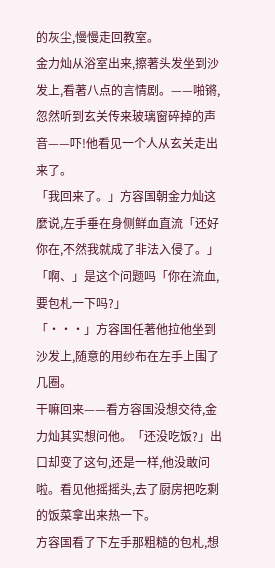的灰尘,慢慢走回教室。
金力灿从浴室出来,擦著头发坐到沙发上,看著八点的言情剧。——啪锵,忽然听到玄关传来玻璃窗碎掉的声音——吓!他看见一个人从玄关走出来了。
「我回来了。」方容国朝金力灿这麼说,左手垂在身侧鲜血直流「还好你在,不然我就成了非法入侵了。」
「啊、」是这个问题吗「你在流血,要包札一下吗?」
「‧‧‧」方容国任著他拉他坐到沙发上,随意的用纱布在左手上围了几圈。
干嘛回来——看方容国没想交待,金力灿其实想问他。「还没吃饭?」出口却变了这句,还是一样,他没敢问啦。看见他摇摇头,去了厨房把吃剩的饭菜拿出来热一下。
方容国看了下左手那粗糙的包札,想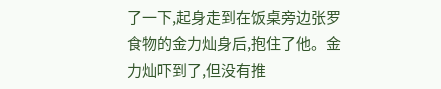了一下,起身走到在饭桌旁边张罗食物的金力灿身后,抱住了他。金力灿吓到了,但没有推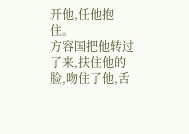开他,任他抱住。
方容国把他转过了来,扶住他的脸,吻住了他,舌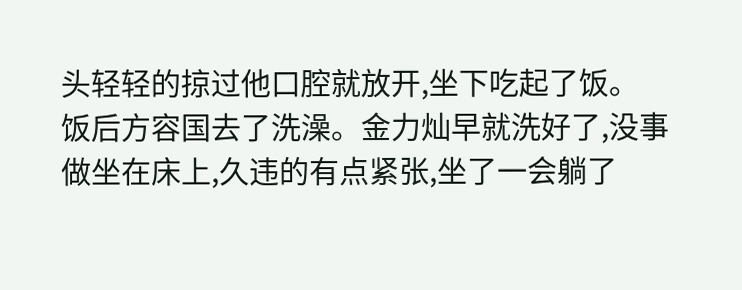头轻轻的掠过他口腔就放开,坐下吃起了饭。
饭后方容国去了洗澡。金力灿早就洗好了,没事做坐在床上,久违的有点紧张,坐了一会躺了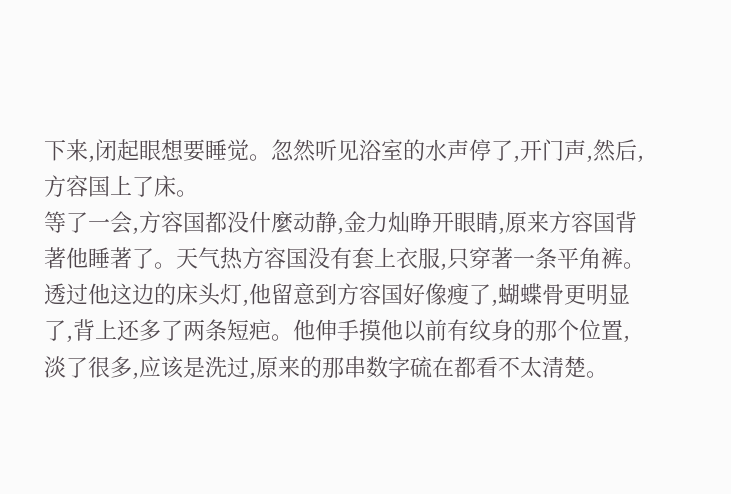下来,闭起眼想要睡觉。忽然听见浴室的水声停了,开门声,然后,方容国上了床。
等了一会,方容国都没什麼动静,金力灿睁开眼睛,原来方容国背著他睡著了。天气热方容国没有套上衣服,只穿著一条平角裤。透过他这边的床头灯,他留意到方容国好像瘦了,蝴蝶骨更明显了,背上还多了两条短疤。他伸手摸他以前有纹身的那个位置,淡了很多,应该是洗过,原来的那串数字硫在都看不太清楚。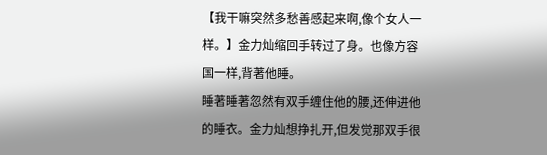【我干嘛突然多愁善感起来啊,像个女人一样。】金力灿缩回手转过了身。也像方容国一样,背著他睡。
睡著睡著忽然有双手缠住他的腰,还伸进他的睡衣。金力灿想挣扎开,但发觉那双手很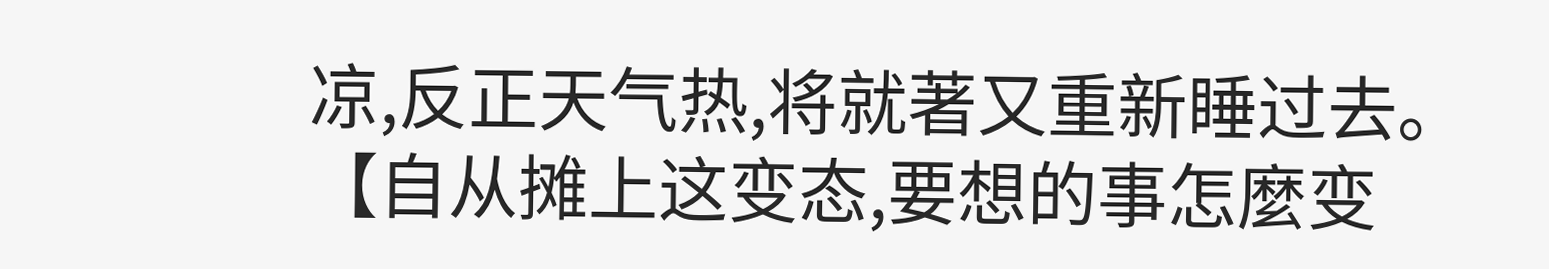凉,反正天气热,将就著又重新睡过去。
【自从摊上这变态,要想的事怎麼变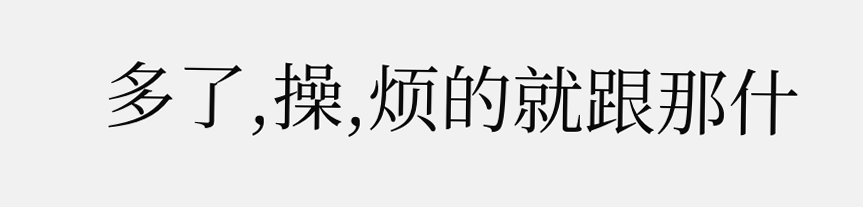多了,操,烦的就跟那什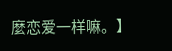麼恋爱一样嘛。】